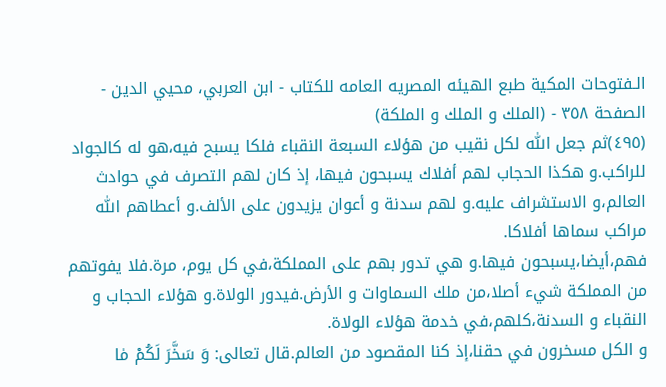الـفتوحات المکية طبع الهيئه المصريه العامه للکتاب - ابن العربي، محيي الدين - الصفحة ٣٥٨ - (الملك و الملك و الملكة)
(٤٩٥)ثم جعل اللّٰه لكل نقيب من هؤلاء السبعة النقباء فلكا يسبح فيه،هو له كالجواد للراكب.و هكذا الحجاب لهم أفلاك يسبحون فيها، إذ كان لهم التصرف في حوادث العالم،و الاستشراف عليه.و لهم سدنة و أعوان يزيدون على الألف.و أعطاهم اللّٰه مراكب سماها أفلاكا.
فهم،أيضا،يسبحون فيها.و هي تدور بهم على المملكة،في كل يوم، مرة.فلا يفوتهم من المملكة شيء أصلا،من ملك السماوات و الأرض.فيدور الولاة.و هؤلاء الحجاب و النقباء و السدنة،كلهم،في خدمة هؤلاء الولاة.
و الكل مسخرون في حقنا،إذ كنا المقصود من العالم.قال تعالى: وَ سَخَّرَ لَكُمْ مٰا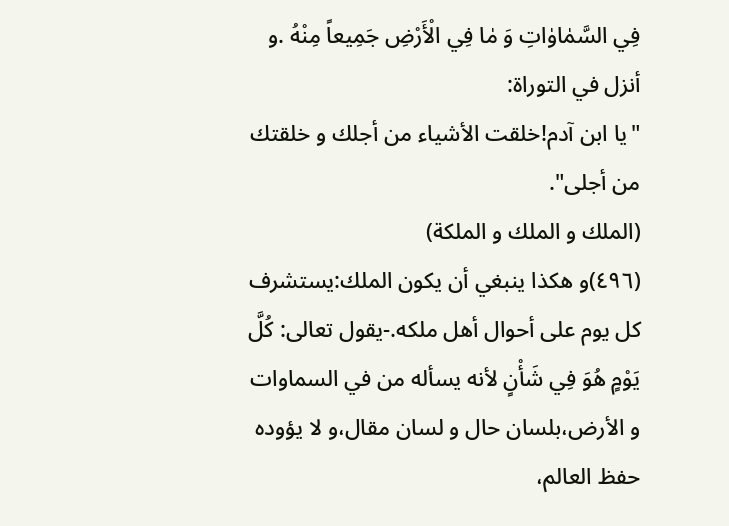فِي السَّمٰاوٰاتِ وَ مٰا فِي الْأَرْضِ جَمِيعاً مِنْهُ .و أنزل في التوراة:
"يا ابن آدم!خلقت الأشياء من أجلك و خلقتك من أجلى".
(الملك و الملك و الملكة)
(٤٩٦)و هكذا ينبغي أن يكون الملك:يستشرف كل يوم على أحوال أهل ملكه.-يقول تعالى: كُلَّ يَوْمٍ هُوَ فِي شَأْنٍ لأنه يسأله من في السماوات و الأرض،بلسان حال و لسان مقال،و لا يؤوده حفظ العالم،